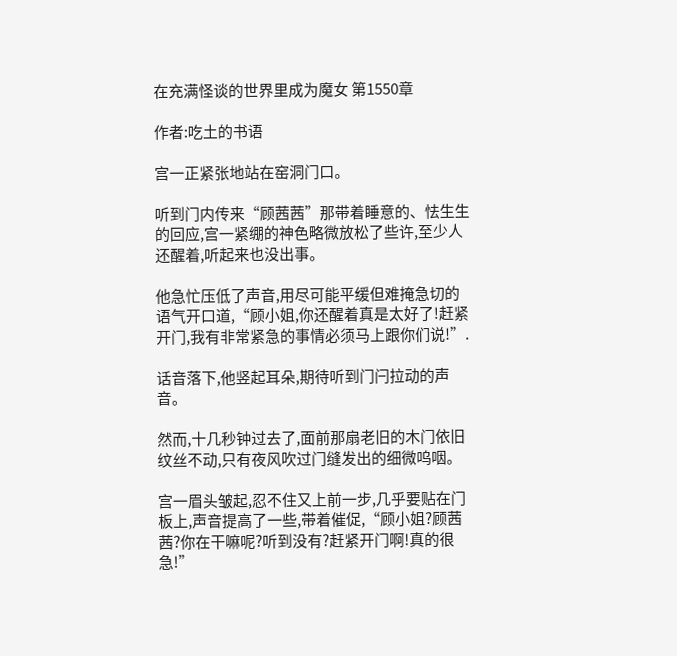在充满怪谈的世界里成为魔女 第1550章

作者:吃土的书语

宫一正紧张地站在窑洞门口。

听到门内传来“顾茜茜”那带着睡意的、怯生生的回应,宫一紧绷的神色略微放松了些许,至少人还醒着,听起来也没出事。

他急忙压低了声音,用尽可能平缓但难掩急切的语气开口道,“顾小姐,你还醒着真是太好了!赶紧开门,我有非常紧急的事情必须马上跟你们说!”.

话音落下,他竖起耳朵,期待听到门闩拉动的声音。

然而,十几秒钟过去了,面前那扇老旧的木门依旧纹丝不动,只有夜风吹过门缝发出的细微呜咽。

宫一眉头皱起,忍不住又上前一步,几乎要贴在门板上,声音提高了一些,带着催促,“顾小姐?顾茜茜?你在干嘛呢?听到没有?赶紧开门啊!真的很急!”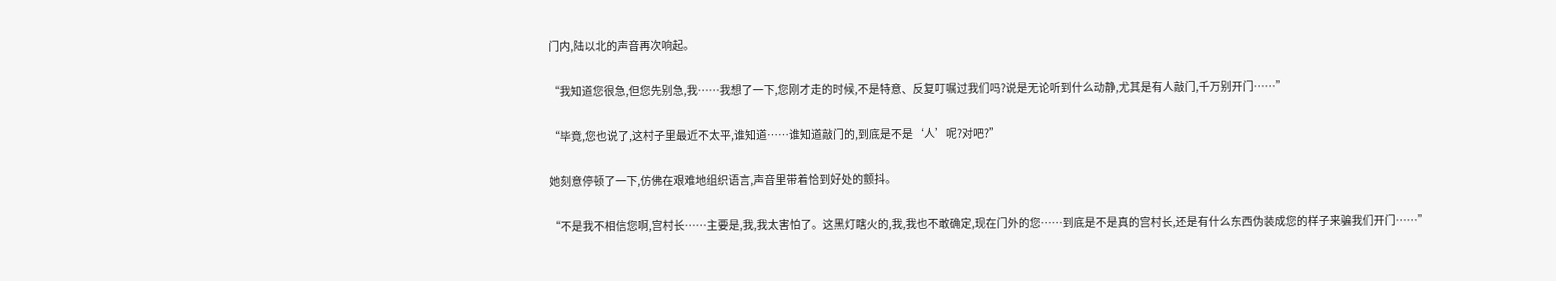门内,陆以北的声音再次响起。

“我知道您很急,但您先别急,我……我想了一下,您刚才走的时候,不是特意、反复叮嘱过我们吗?说是无论听到什么动静,尤其是有人敲门,千万别开门……”

“毕竟,您也说了,这村子里最近不太平,谁知道……谁知道敲门的,到底是不是‘人’呢?对吧?”

她刻意停顿了一下,仿佛在艰难地组织语言,声音里带着恰到好处的颤抖。

“不是我不相信您啊,宫村长……主要是,我,我太害怕了。这黑灯瞎火的,我,我也不敢确定,现在门外的您……到底是不是真的宫村长,还是有什么东西伪装成您的样子来骗我们开门……”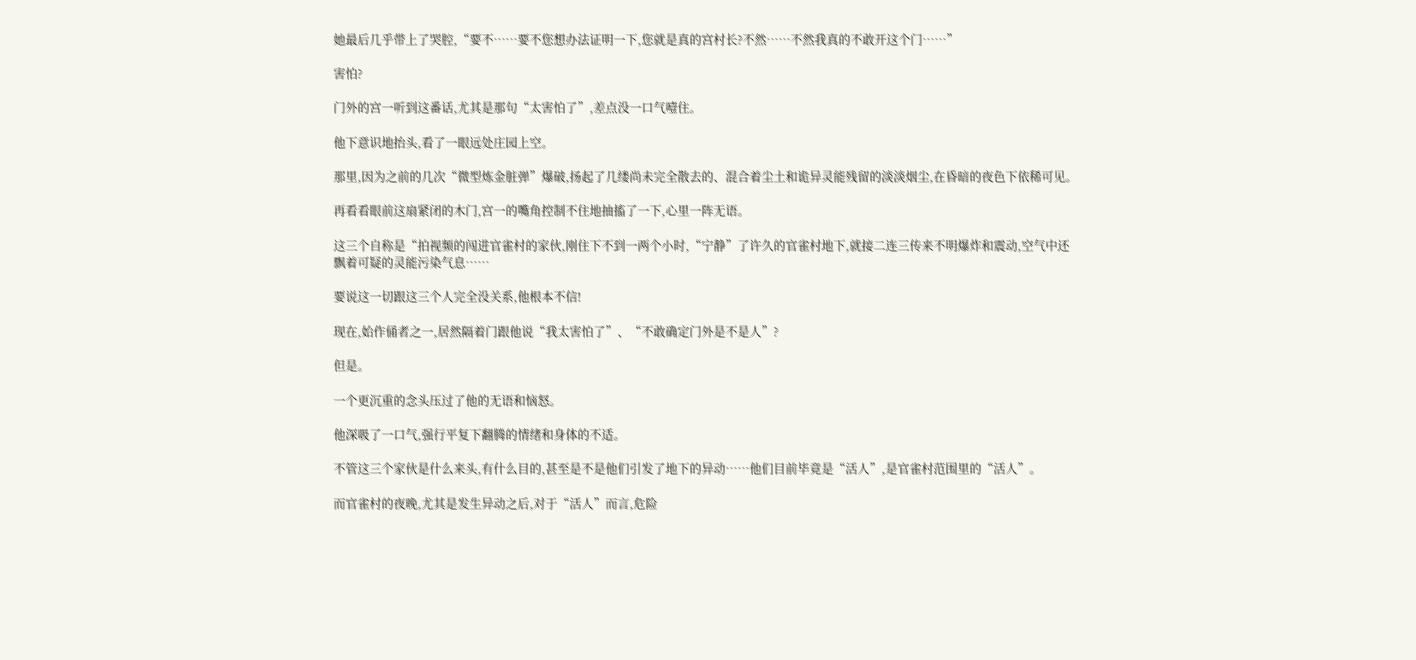她最后几乎带上了哭腔,“要不……要不您想办法证明一下,您就是真的宫村长?不然……不然我真的不敢开这个门……”

害怕?

门外的宫一听到这番话,尤其是那句“太害怕了”,差点没一口气噎住。

他下意识地抬头,看了一眼远处庄园上空。

那里,因为之前的几次“微型炼金脏弹”爆破,扬起了几缕尚未完全散去的、混合着尘土和诡异灵能残留的淡淡烟尘,在昏暗的夜色下依稀可见。

再看看眼前这扇紧闭的木门,宫一的嘴角控制不住地抽搐了一下,心里一阵无语。

这三个自称是“拍视频的闯进官雀村的家伙,刚住下不到一两个小时,“宁静”了许久的官雀村地下,就接二连三传来不明爆炸和震动,空气中还飘着可疑的灵能污染气息……

要说这一切跟这三个人完全没关系,他根本不信!

现在,始作俑者之一,居然隔着门跟他说“我太害怕了”、“不敢确定门外是不是人”?

但是。

一个更沉重的念头压过了他的无语和恼怒。

他深吸了一口气,强行平复下翻腾的情绪和身体的不适。

不管这三个家伙是什么来头,有什么目的,甚至是不是他们引发了地下的异动……他们目前毕竟是“活人”,是官雀村范围里的“活人”。

而官雀村的夜晚,尤其是发生异动之后,对于“活人”而言,危险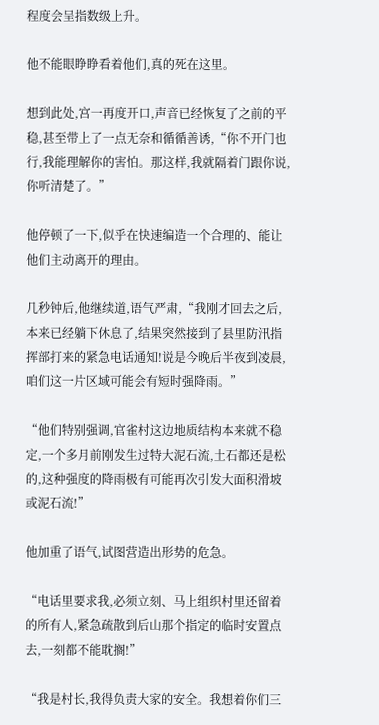程度会呈指数级上升。

他不能眼睁睁看着他们,真的死在这里。

想到此处,宫一再度开口,声音已经恢复了之前的平稳,甚至带上了一点无奈和循循善诱,“你不开门也行,我能理解你的害怕。那这样,我就隔着门跟你说,你听清楚了。”

他停顿了一下,似乎在快速编造一个合理的、能让他们主动离开的理由。

几秒钟后,他继续道,语气严肃,“我刚才回去之后,本来已经躺下休息了,结果突然接到了县里防汛指挥部打来的紧急电话通知!说是今晚后半夜到凌晨,咱们这一片区域可能会有短时强降雨。”

“他们特别强调,官雀村这边地质结构本来就不稳定,一个多月前刚发生过特大泥石流,土石都还是松的,这种强度的降雨极有可能再次引发大面积滑坡或泥石流!”

他加重了语气,试图营造出形势的危急。

“电话里要求我,必须立刻、马上组织村里还留着的所有人,紧急疏散到后山那个指定的临时安置点去,一刻都不能耽搁!”

“我是村长,我得负责大家的安全。我想着你们三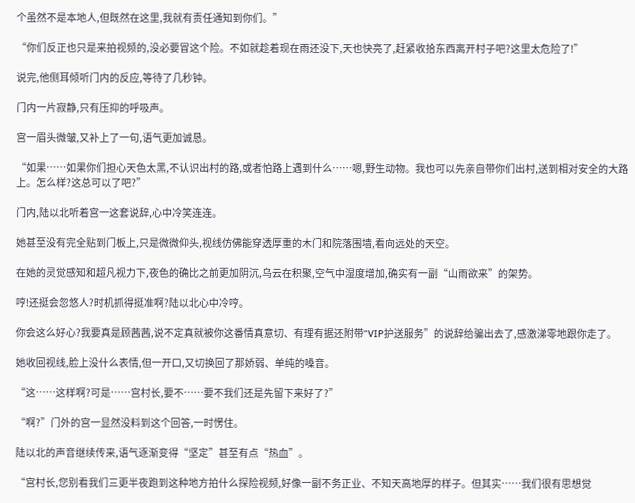个虽然不是本地人,但既然在这里,我就有责任通知到你们。”

“你们反正也只是来拍视频的,没必要冒这个险。不如就趁着现在雨还没下,天也快亮了,赶紧收拾东西离开村子吧?这里太危险了!”

说完,他侧耳倾听门内的反应,等待了几秒钟。

门内一片寂静,只有压抑的呼吸声。

宫一眉头微皱,又补上了一句,语气更加诚恳。

“如果……如果你们担心天色太黑,不认识出村的路,或者怕路上遇到什么……嗯,野生动物。我也可以先亲自带你们出村,送到相对安全的大路上。怎么样?这总可以了吧?”

门内,陆以北听着宫一这套说辞,心中冷笑连连。

她甚至没有完全贴到门板上,只是微微仰头,视线仿佛能穿透厚重的木门和院落围墙,看向远处的天空。

在她的灵觉感知和超凡视力下,夜色的确比之前更加阴沉,乌云在积聚,空气中湿度增加,确实有一副“山雨欲来”的架势。

哼!还挺会忽悠人?时机抓得挺准啊?陆以北心中冷哼。

你会这么好心?我要真是顾茜茜,说不定真就被你这番情真意切、有理有据还附带“VIP护送服务”的说辞给骗出去了,感激涕零地跟你走了。

她收回视线,脸上没什么表情,但一开口,又切换回了那娇弱、单纯的嗓音。

“这……这样啊?可是……宫村长,要不……要不我们还是先留下来好了?”

“啊?”门外的宫一显然没料到这个回答,一时愣住。

陆以北的声音继续传来,语气逐渐变得“坚定”甚至有点“热血”。

“宫村长,您别看我们三更半夜跑到这种地方拍什么探险视频,好像一副不务正业、不知天高地厚的样子。但其实……我们很有思想觉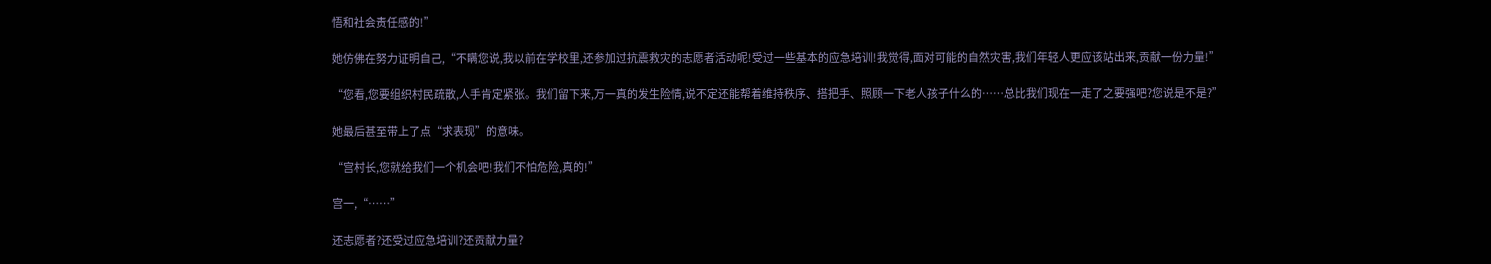悟和社会责任感的!”

她仿佛在努力证明自己,“不瞒您说,我以前在学校里,还参加过抗震救灾的志愿者活动呢!受过一些基本的应急培训!我觉得,面对可能的自然灾害,我们年轻人更应该站出来,贡献一份力量!”

“您看,您要组织村民疏散,人手肯定紧张。我们留下来,万一真的发生险情,说不定还能帮着维持秩序、搭把手、照顾一下老人孩子什么的……总比我们现在一走了之要强吧?您说是不是?”

她最后甚至带上了点“求表现”的意味。

“宫村长,您就给我们一个机会吧!我们不怕危险,真的!”

宫一,“……”

还志愿者?还受过应急培训?还贡献力量?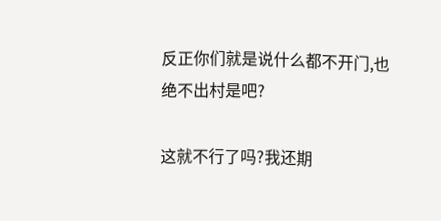反正你们就是说什么都不开门,也绝不出村是吧?

这就不行了吗?我还期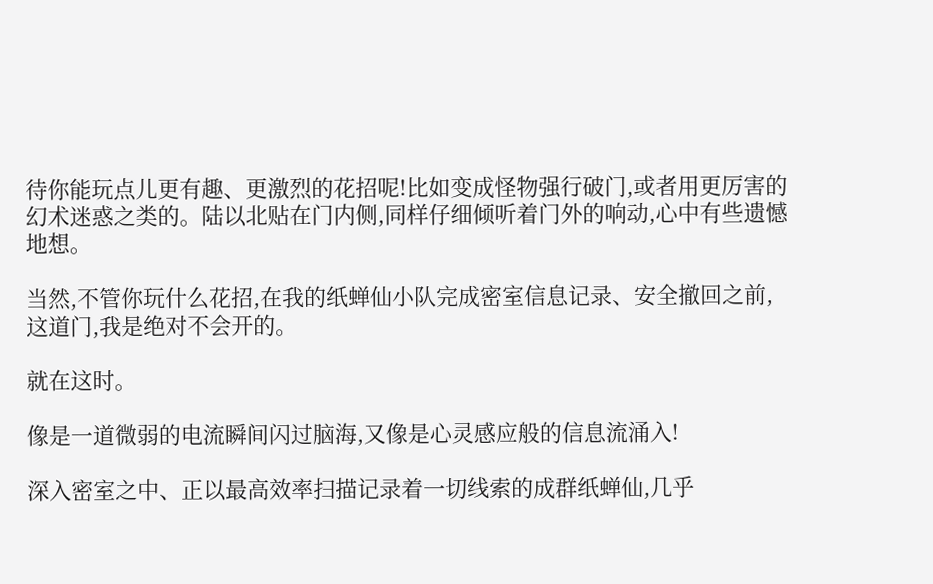待你能玩点儿更有趣、更激烈的花招呢!比如变成怪物强行破门,或者用更厉害的幻术迷惑之类的。陆以北贴在门内侧,同样仔细倾听着门外的响动,心中有些遗憾地想。

当然,不管你玩什么花招,在我的纸蝉仙小队完成密室信息记录、安全撤回之前,这道门,我是绝对不会开的。

就在这时。

像是一道微弱的电流瞬间闪过脑海,又像是心灵感应般的信息流涌入!

深入密室之中、正以最高效率扫描记录着一切线索的成群纸蝉仙,几乎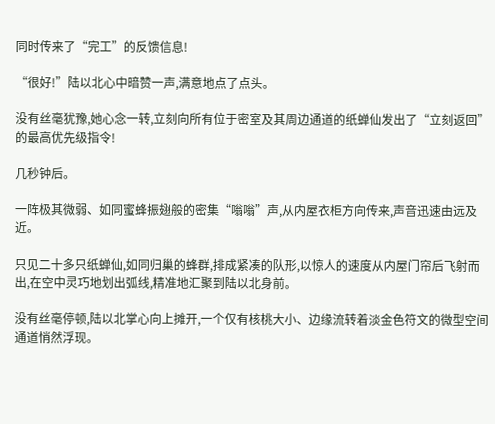同时传来了“完工”的反馈信息!

“很好!”陆以北心中暗赞一声,满意地点了点头。

没有丝毫犹豫,她心念一转,立刻向所有位于密室及其周边通道的纸蝉仙发出了“立刻返回”的最高优先级指令!

几秒钟后。

一阵极其微弱、如同蜜蜂振翅般的密集“嗡嗡”声,从内屋衣柜方向传来,声音迅速由远及近。

只见二十多只纸蝉仙,如同归巢的蜂群,排成紧凑的队形,以惊人的速度从内屋门帘后飞射而出,在空中灵巧地划出弧线,精准地汇聚到陆以北身前。

没有丝毫停顿,陆以北掌心向上摊开,一个仅有核桃大小、边缘流转着淡金色符文的微型空间通道悄然浮现。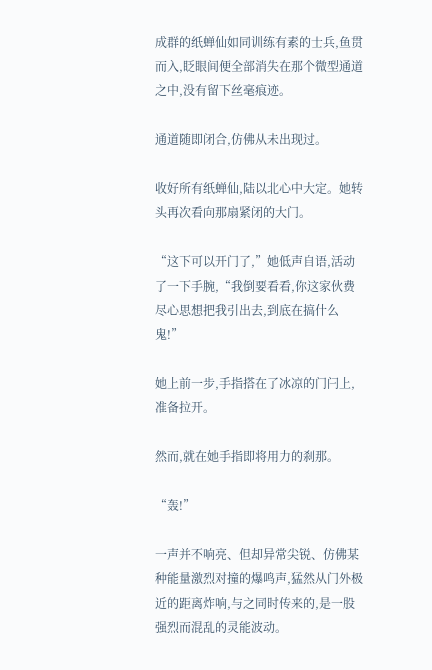成群的纸蝉仙如同训练有素的士兵,鱼贯而入,眨眼间便全部消失在那个微型通道之中,没有留下丝毫痕迹。

通道随即闭合,仿佛从未出现过。

收好所有纸蝉仙,陆以北心中大定。她转头再次看向那扇紧闭的大门。

“这下可以开门了,”她低声自语,活动了一下手腕,“我倒要看看,你这家伙费尽心思想把我引出去,到底在搞什么鬼!”

她上前一步,手指搭在了冰凉的门闩上,准备拉开。

然而,就在她手指即将用力的刹那。

“轰!”

一声并不响亮、但却异常尖锐、仿佛某种能量激烈对撞的爆鸣声,猛然从门外极近的距离炸响,与之同时传来的,是一股强烈而混乱的灵能波动。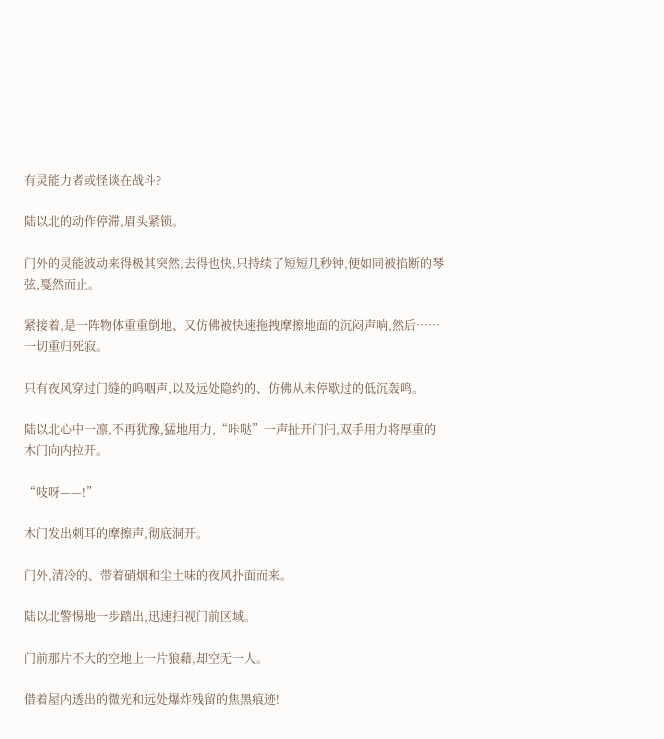有灵能力者或怪谈在战斗?

陆以北的动作停滞,眉头紧锁。

门外的灵能波动来得极其突然,去得也快,只持续了短短几秒钟,便如同被掐断的琴弦,戛然而止。

紧接着,是一阵物体重重倒地、又仿佛被快速拖拽摩擦地面的沉闷声响,然后……一切重归死寂。

只有夜风穿过门缝的呜咽声,以及远处隐约的、仿佛从未停歇过的低沉轰鸣。

陆以北心中一凛,不再犹豫,猛地用力,“咔哒”一声扯开门闩,双手用力将厚重的木门向内拉开。

“吱呀——!”

木门发出刺耳的摩擦声,彻底洞开。

门外,清冷的、带着硝烟和尘土味的夜风扑面而来。

陆以北警惕地一步踏出,迅速扫视门前区域。

门前那片不大的空地上一片狼藉,却空无一人。

借着屋内透出的微光和远处爆炸残留的焦黑痕迹!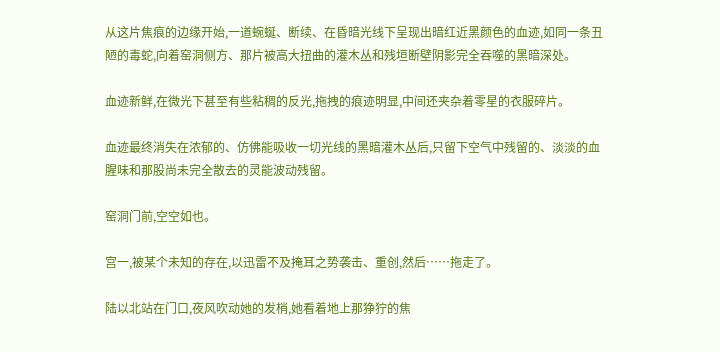从这片焦痕的边缘开始,一道蜿蜒、断续、在昏暗光线下呈现出暗红近黑颜色的血迹,如同一条丑陋的毒蛇,向着窑洞侧方、那片被高大扭曲的灌木丛和残垣断壁阴影完全吞噬的黑暗深处。

血迹新鲜,在微光下甚至有些粘稠的反光,拖拽的痕迹明显,中间还夹杂着零星的衣服碎片。

血迹最终消失在浓郁的、仿佛能吸收一切光线的黑暗灌木丛后,只留下空气中残留的、淡淡的血腥味和那股尚未完全散去的灵能波动残留。

窑洞门前,空空如也。

宫一,被某个未知的存在,以迅雷不及掩耳之势袭击、重创,然后……拖走了。

陆以北站在门口,夜风吹动她的发梢,她看着地上那狰狞的焦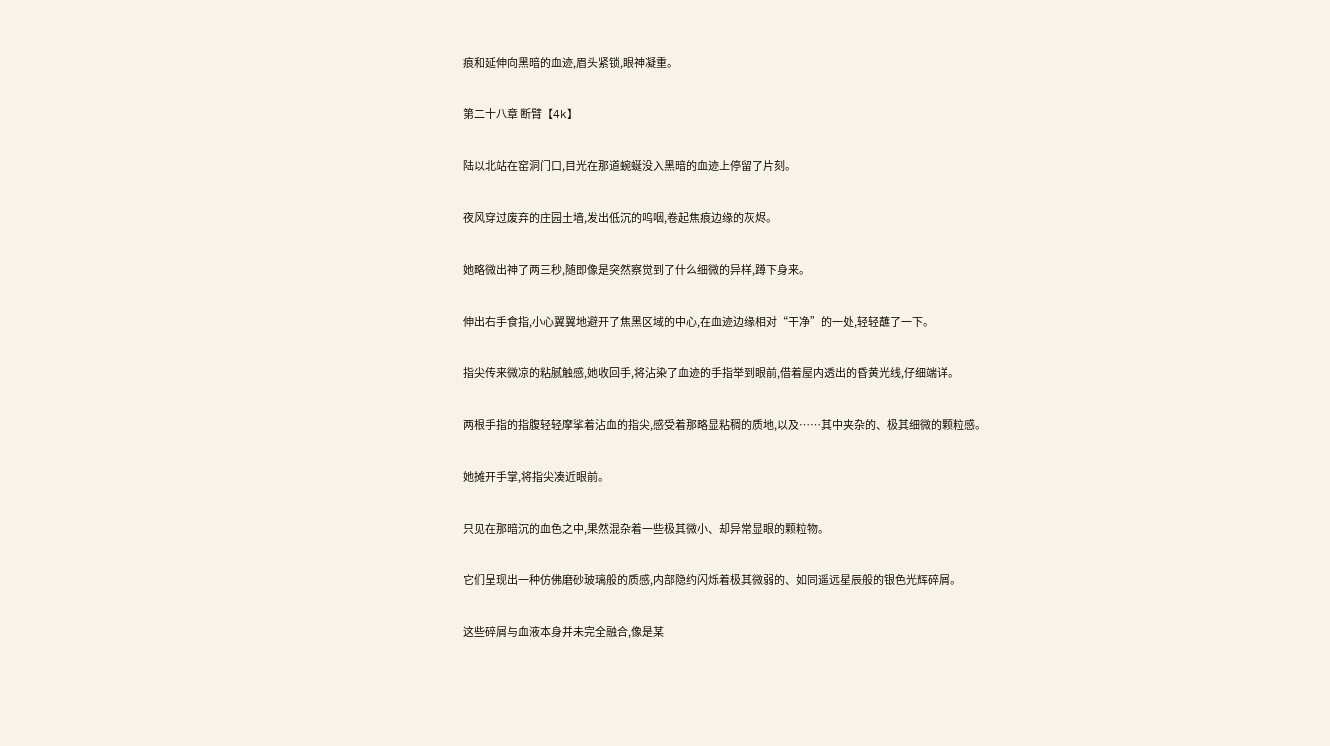痕和延伸向黑暗的血迹,眉头紧锁,眼神凝重。

第二十八章 断臂【4k】

陆以北站在窑洞门口,目光在那道蜿蜒没入黑暗的血迹上停留了片刻。

夜风穿过废弃的庄园土墙,发出低沉的呜咽,卷起焦痕边缘的灰烬。

她略微出神了两三秒,随即像是突然察觉到了什么细微的异样,蹲下身来。

伸出右手食指,小心翼翼地避开了焦黑区域的中心,在血迹边缘相对“干净”的一处,轻轻蘸了一下。

指尖传来微凉的粘腻触感,她收回手,将沾染了血迹的手指举到眼前,借着屋内透出的昏黄光线,仔细端详。

两根手指的指腹轻轻摩挲着沾血的指尖,感受着那略显粘稠的质地,以及……其中夹杂的、极其细微的颗粒感。

她摊开手掌,将指尖凑近眼前。

只见在那暗沉的血色之中,果然混杂着一些极其微小、却异常显眼的颗粒物。

它们呈现出一种仿佛磨砂玻璃般的质感,内部隐约闪烁着极其微弱的、如同遥远星辰般的银色光辉碎屑。

这些碎屑与血液本身并未完全融合,像是某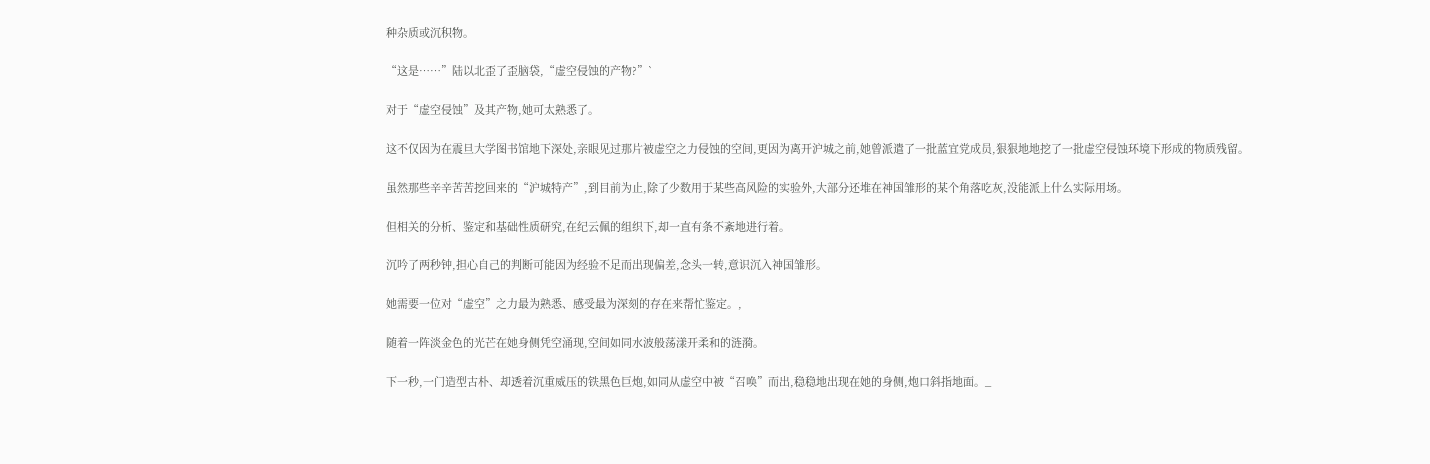种杂质或沉积物。

“这是……”陆以北歪了歪脑袋,“虚空侵蚀的产物?”`

对于“虚空侵蚀”及其产物,她可太熟悉了。

这不仅因为在震旦大学图书馆地下深处,亲眼见过那片被虚空之力侵蚀的空间,更因为离开沪城之前,她曾派遣了一批蓝宜党成员,狠狠地地挖了一批虚空侵蚀环境下形成的物质残留。

虽然那些辛辛苦苦挖回来的“沪城特产”,到目前为止,除了少数用于某些高风险的实验外,大部分还堆在神国雏形的某个角落吃灰,没能派上什么实际用场。

但相关的分析、鉴定和基础性质研究,在纪云佩的组织下,却一直有条不紊地进行着。

沉吟了两秒钟,担心自己的判断可能因为经验不足而出现偏差,念头一转,意识沉入神国雏形。

她需要一位对“虚空”之力最为熟悉、感受最为深刻的存在来帮忙鉴定。,

随着一阵淡金色的光芒在她身侧凭空涌现,空间如同水波般荡漾开柔和的涟漪。

下一秒,一门造型古朴、却透着沉重威压的铁黑色巨炮,如同从虚空中被“召唤”而出,稳稳地出现在她的身侧,炮口斜指地面。_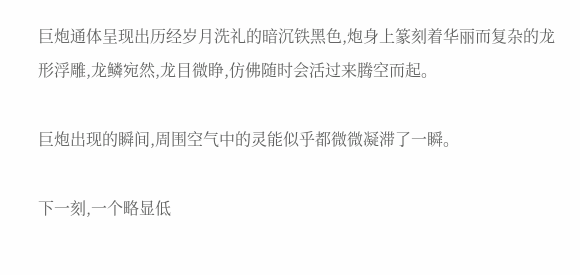巨炮通体呈现出历经岁月洗礼的暗沉铁黑色,炮身上篆刻着华丽而复杂的龙形浮雕,龙鳞宛然,龙目微睁,仿佛随时会活过来腾空而起。

巨炮出现的瞬间,周围空气中的灵能似乎都微微凝滞了一瞬。

下一刻,一个略显低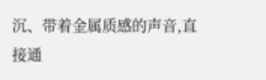沉、带着金属质感的声音,直接通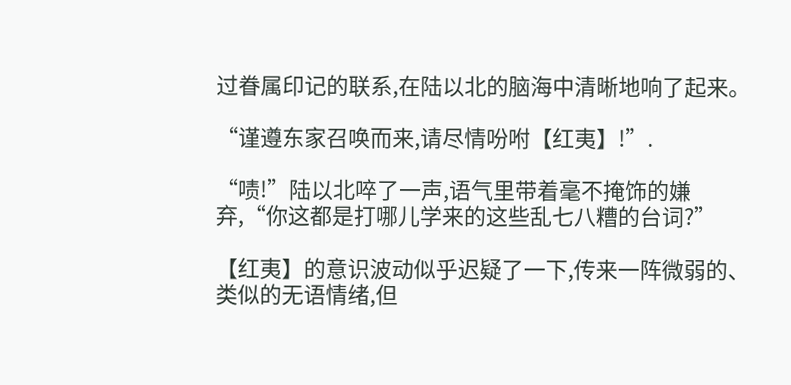过眷属印记的联系,在陆以北的脑海中清晰地响了起来。

“谨遵东家召唤而来,请尽情吩咐【红夷】!”.

“啧!”陆以北啐了一声,语气里带着毫不掩饰的嫌弃,“你这都是打哪儿学来的这些乱七八糟的台词?”

【红夷】的意识波动似乎迟疑了一下,传来一阵微弱的、类似的无语情绪,但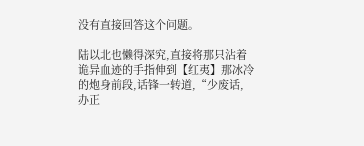没有直接回答这个问题。

陆以北也懒得深究,直接将那只沾着诡异血迹的手指伸到【红夷】那冰冷的炮身前段,话锋一转道,“少废话,办正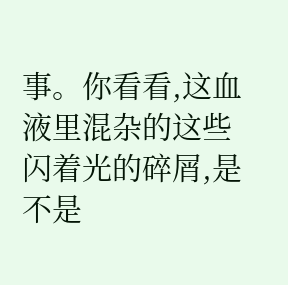事。你看看,这血液里混杂的这些闪着光的碎屑,是不是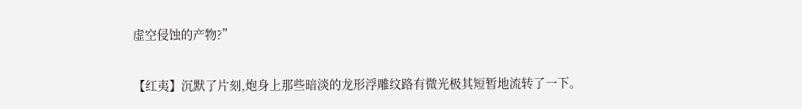虚空侵蚀的产物?”

【红夷】沉默了片刻,炮身上那些暗淡的龙形浮雕纹路有微光极其短暂地流转了一下。